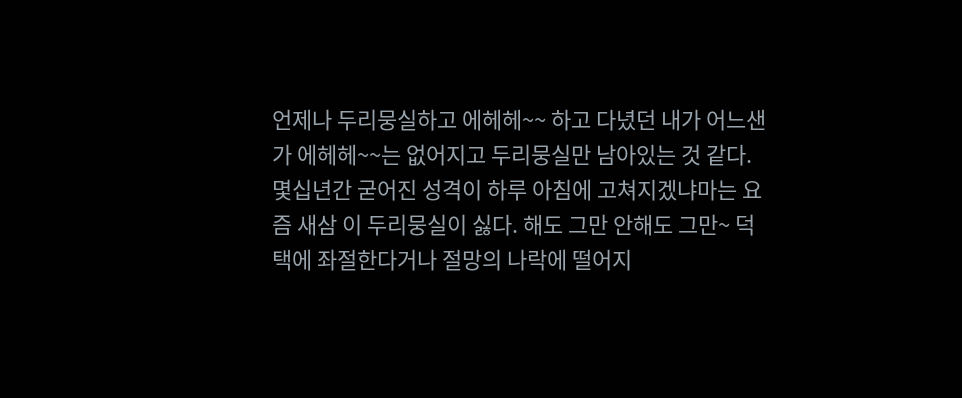언제나 두리뭉실하고 에헤헤~~ 하고 다녔던 내가 어느샌가 에헤헤~~는 없어지고 두리뭉실만 남아있는 것 같다.
몇십년간 굳어진 성격이 하루 아침에 고쳐지겠냐마는 요즘 새삼 이 두리뭉실이 싫다. 해도 그만 안해도 그만~ 덕택에 좌절한다거나 절망의 나락에 떨어지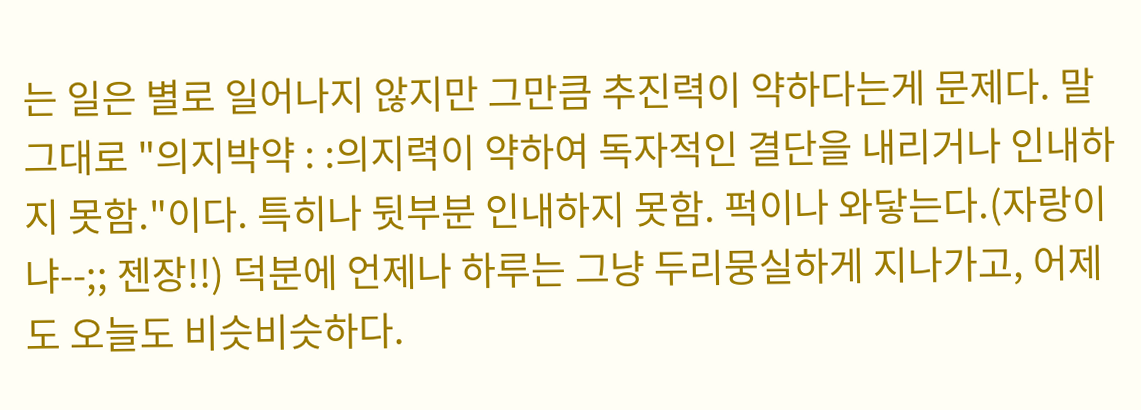는 일은 별로 일어나지 않지만 그만큼 추진력이 약하다는게 문제다. 말 그대로 "의지박약 : :의지력이 약하여 독자적인 결단을 내리거나 인내하지 못함."이다. 특히나 뒷부분 인내하지 못함. 퍽이나 와닿는다.(자랑이냐--;; 젠장!!) 덕분에 언제나 하루는 그냥 두리뭉실하게 지나가고, 어제도 오늘도 비슷비슷하다.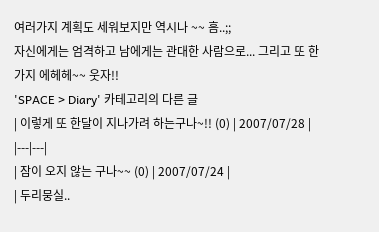여러가지 계획도 세워보지만 역시나 ~~ 흠..;;
자신에게는 엄격하고 남에게는 관대한 사람으로... 그리고 또 한가지 에헤헤~~ 웃자!!
'SPACE > Diary' 카테고리의 다른 글
| 이렇게 또 한달이 지나가려 하는구나~!! (0) | 2007/07/28 |
|---|---|
| 잠이 오지 않는 구나~~ (0) | 2007/07/24 |
| 두리뭉실..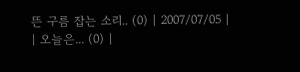뜬 구름 잡는 소리.. (0) | 2007/07/05 |
| 오늘은... (0) |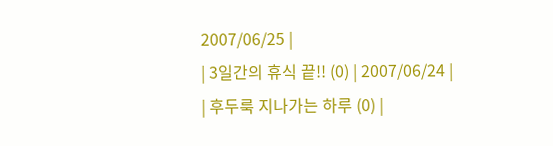2007/06/25 |
| 3일간의 휴식 끝!! (0) | 2007/06/24 |
| 후두룩 지나가는 하루 (0) |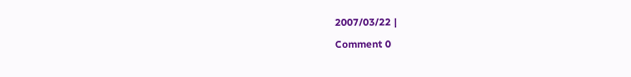2007/03/22 |
Comment 0